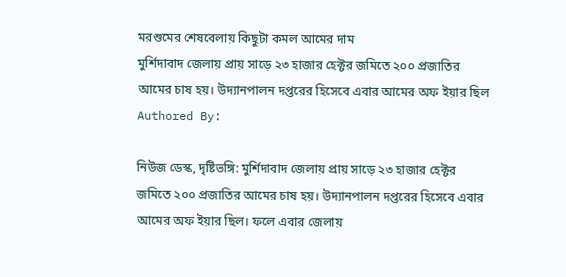মরশুমের শেষবেলায় কিছুটা কমল আমের দাম
মুর্শিদাবাদ জেলায় প্রায় সাড়ে ২৩ হাজার হেক্টর জমিতে ২০০ প্রজাতির আমের চাষ হয়। উদ্যানপালন দপ্তরের হিসেবে এবার আমের অফ ইয়ার ছিল
Authored By:

নিউজ ডেস্ক, দৃষ্টিভঙ্গি: মুর্শিদাবাদ জেলায় প্রায় সাড়ে ২৩ হাজার হেক্টর জমিতে ২০০ প্রজাতির আমের চাষ হয়। উদ্যানপালন দপ্তরের হিসেবে এবার আমের অফ ইয়ার ছিল। ফলে এবার জেলায়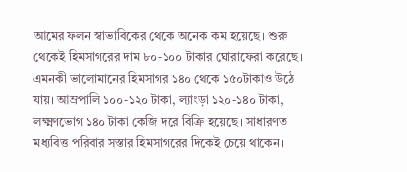আমের ফলন স্বাভাবিকের থেকে অনেক কম হয়েছে। শুরু থেকেই হিমসাগরের দাম ৮০-১০০ টাকার ঘোরাফেরা করেছে। এমনকী ভালোমানের হিমসাগর ১৪০ থেকে ১৫০টাকাও উঠে যায়। আম্রপালি ১০০-১২০ টাকা, ল্যাংড়া ১২০-১৪০ টাকা, লক্ষ্মণভোগ ১৪০ টাকা কেজি দরে বিক্রি হয়েছে। সাধারণত মধ্যবিত্ত পরিবার সস্তার হিমসাগরের দিকেই চেয়ে থাকেন।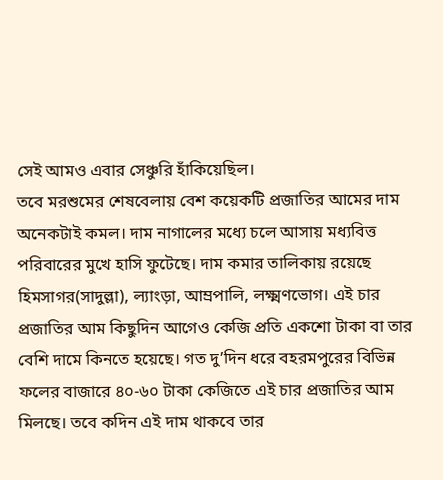সেই আমও এবার সেঞ্চুরি হাঁকিয়েছিল।
তবে মরশুমের শেষবেলায় বেশ কয়েকটি প্রজাতির আমের দাম অনেকটাই কমল। দাম নাগালের মধ্যে চলে আসায় মধ্যবিত্ত পরিবারের মুখে হাসি ফুটেছে। দাম কমার তালিকায় রয়েছে হিমসাগর(সাদুল্লা), ল্যাংড়া, আম্রপালি, লক্ষ্মণভোগ। এই চার প্রজাতির আম কিছুদিন আগেও কেজি প্রতি একশো টাকা বা তার বেশি দামে কিনতে হয়েছে। গত দু’দিন ধরে বহরমপুরের বিভিন্ন ফলের বাজারে ৪০-৬০ টাকা কেজিতে এই চার প্রজাতির আম মিলছে। তবে কদিন এই দাম থাকবে তার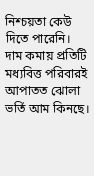নিশ্চয়তা কেউ দিতে পারেনি। দাম কমায় প্রতিটি মধ্যবিত্ত পরিবারই আপাতত ঝোলা ভর্তি আম কিনছে।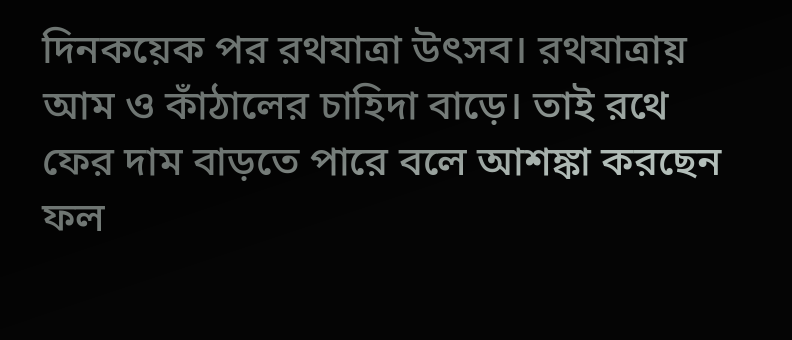দিনকয়েক পর রথযাত্রা উৎসব। রথযাত্রায় আম ও কাঁঠালের চাহিদা বাড়ে। তাই রথে ফের দাম বাড়তে পারে বলে আশঙ্কা করছেন ফল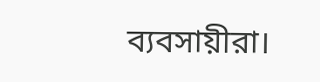ব্যবসায়ীরা।